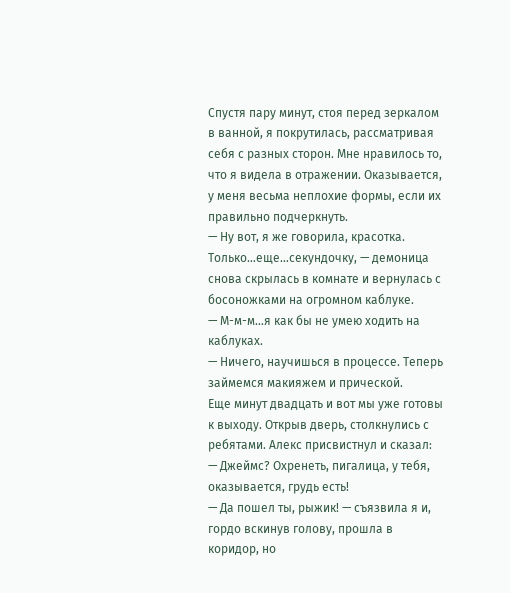Спустя пару минут, стоя перед зеркалом в ванной, я покрутилась, рассматривая себя с разных сторон. Мне нравилось то, что я видела в отражении. Оказывается, у меня весьма неплохие формы, если их правильно подчеркнуть.
— Ну вот, я же говорила, красотка. Только…еще…секундочку, — демоница снова скрылась в комнате и вернулась с босоножками на огромном каблуке.
— М-м-м…я как бы не умею ходить на каблуках.
— Ничего, научишься в процессе. Теперь займемся макияжем и прической.
Еще минут двадцать и вот мы уже готовы к выходу. Открыв дверь, столкнулись с ребятами. Алекс присвистнул и сказал:
— Джеймс? Охренеть, пигалица, у тебя, оказывается, грудь есть!
— Да пошел ты, рыжик! — съязвила я и, гордо вскинув голову, прошла в коридор, но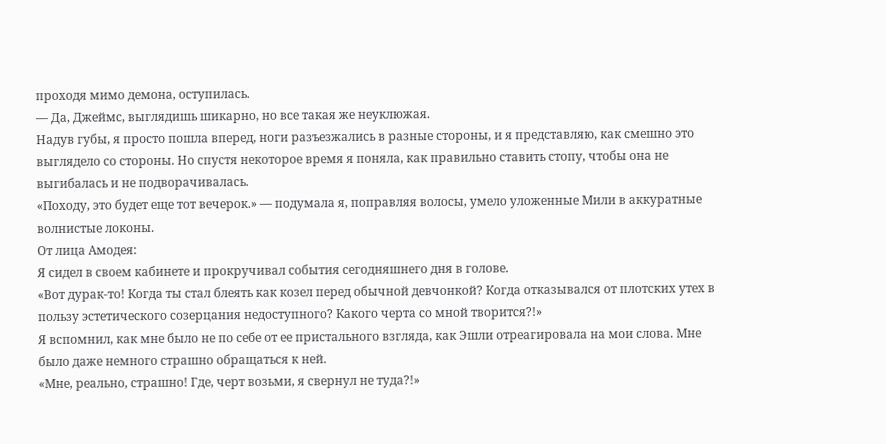проходя мимо демона, оступилась.
— Да, Джеймс, выглядишь шикарно, но все такая же неуклюжая.
Надув губы, я просто пошла вперед, ноги разъезжались в разные стороны, и я представляю, как смешно это выглядело со стороны. Но спустя некоторое время я поняла, как правильно ставить стопу, чтобы она не выгибалась и не подворачивалась.
«Походу, это будет еще тот вечерок.» — подумала я, поправляя волосы, умело уложенные Мили в аккуратные волнистые локоны.
От лица Амодея:
Я сидел в своем кабинете и прокручивал события сегодняшнего дня в голове.
«Вот дурак-то! Когда ты стал блеять как козел перед обычной девчонкой? Когда отказывался от плотских утех в пользу эстетического созерцания недоступного? Какого черта со мной творится?!»
Я вспомнил, как мне было не по себе от ее пристального взгляда, как Эшли отреагировала на мои слова. Мне было даже немного страшно обращаться к ней.
«Мне, реально, страшно! Где, черт возьми, я свернул не туда?!»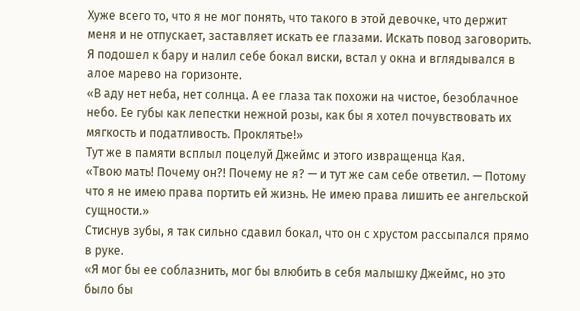Хуже всего то, что я не мог понять, что такого в этой девочке, что держит меня и не отпускает, заставляет искать ее глазами. Искать повод заговорить.
Я подошел к бару и налил себе бокал виски, встал у окна и вглядывался в алое марево на горизонте.
«В аду нет неба, нет солнца. А ее глаза так похожи на чистое, безоблачное небо. Ее губы как лепестки нежной розы, как бы я хотел почувствовать их мягкость и податливость. Проклятье!»
Тут же в памяти всплыл поцелуй Джеймс и этого извращенца Кая.
«Твою мать! Почему он?! Почему не я? — и тут же сам себе ответил. — Потому что я не имею права портить ей жизнь. Не имею права лишить ее ангельской сущности.»
Стиснув зубы, я так сильно сдавил бокал, что он с хрустом рассыпался прямо в руке.
«Я мог бы ее соблазнить, мог бы влюбить в себя малышку Джеймс, но это было бы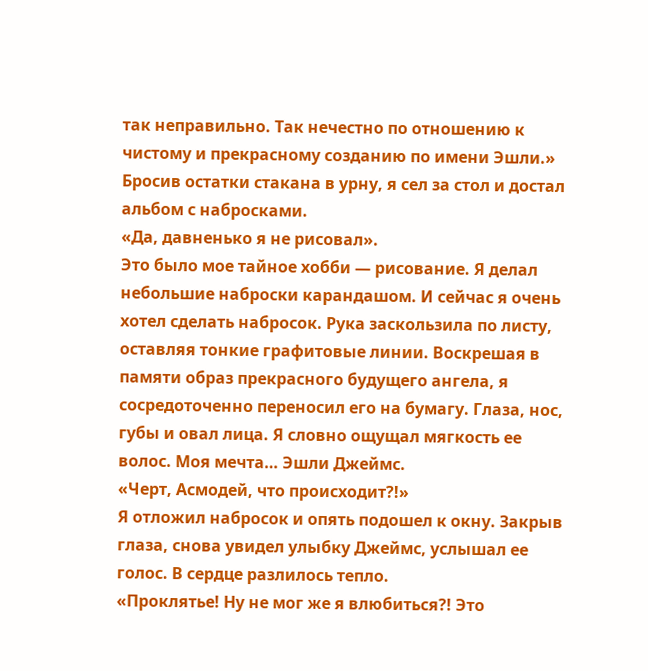так неправильно. Так нечестно по отношению к чистому и прекрасному созданию по имени Эшли.»
Бросив остатки стакана в урну, я сел за стол и достал альбом с набросками.
«Да, давненько я не рисовал».
Это было мое тайное хобби — рисование. Я делал небольшие наброски карандашом. И сейчас я очень хотел сделать набросок. Рука заскользила по листу, оставляя тонкие графитовые линии. Воскрешая в памяти образ прекрасного будущего ангела, я сосредоточенно переносил его на бумагу. Глаза, нос, губы и овал лица. Я словно ощущал мягкость ее волос. Моя мечта… Эшли Джеймс.
«Черт, Асмодей, что происходит?!»
Я отложил набросок и опять подошел к окну. Закрыв глаза, снова увидел улыбку Джеймс, услышал ее голос. В сердце разлилось тепло.
«Проклятье! Ну не мог же я влюбиться?! Это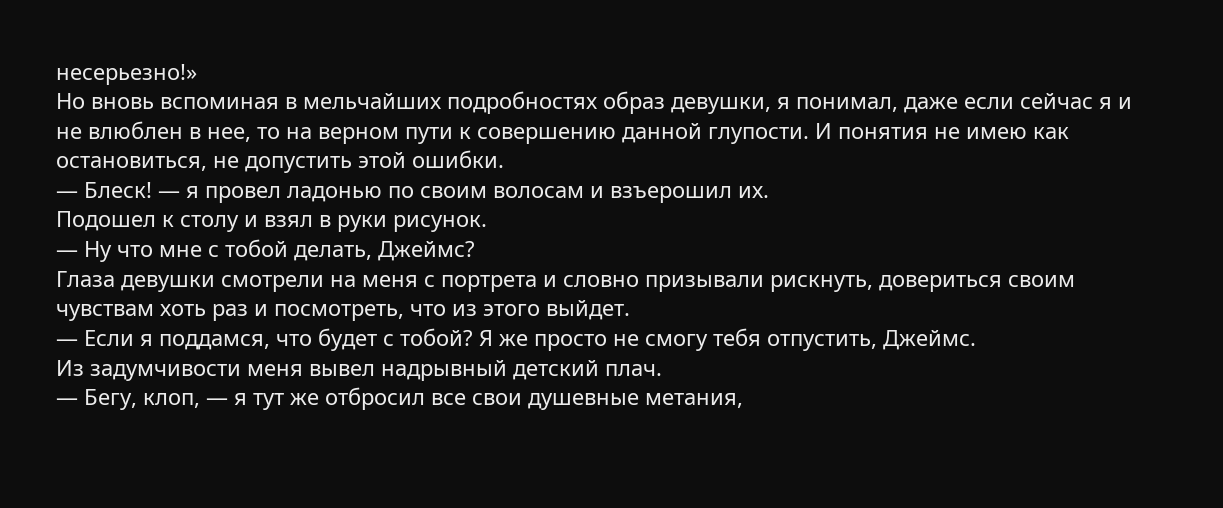несерьезно!»
Но вновь вспоминая в мельчайших подробностях образ девушки, я понимал, даже если сейчас я и не влюблен в нее, то на верном пути к совершению данной глупости. И понятия не имею как остановиться, не допустить этой ошибки.
— Блеск! — я провел ладонью по своим волосам и взъерошил их.
Подошел к столу и взял в руки рисунок.
— Ну что мне с тобой делать, Джеймс?
Глаза девушки смотрели на меня с портрета и словно призывали рискнуть, довериться своим чувствам хоть раз и посмотреть, что из этого выйдет.
— Если я поддамся, что будет с тобой? Я же просто не смогу тебя отпустить, Джеймс.
Из задумчивости меня вывел надрывный детский плач.
— Бегу, клоп, — я тут же отбросил все свои душевные метания,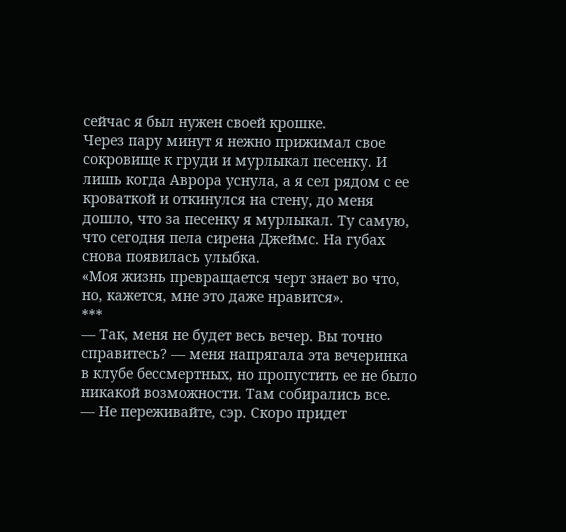сейчас я был нужен своей крошке.
Через пару минут я нежно прижимал свое сокровище к груди и мурлыкал песенку. И лишь когда Аврора уснула, а я сел рядом с ее кроваткой и откинулся на стену, до меня дошло, что за песенку я мурлыкал. Ту самую, что сегодня пела сирена Джеймс. На губах снова появилась улыбка.
«Моя жизнь превращается черт знает во что, но, кажется, мне это даже нравится».
***
— Так, меня не будет весь вечер. Вы точно справитесь? — меня напрягала эта вечеринка в клубе бессмертных, но пропустить ее не было никакой возможности. Там собирались все.
— Не переживайте, сэр. Скоро придет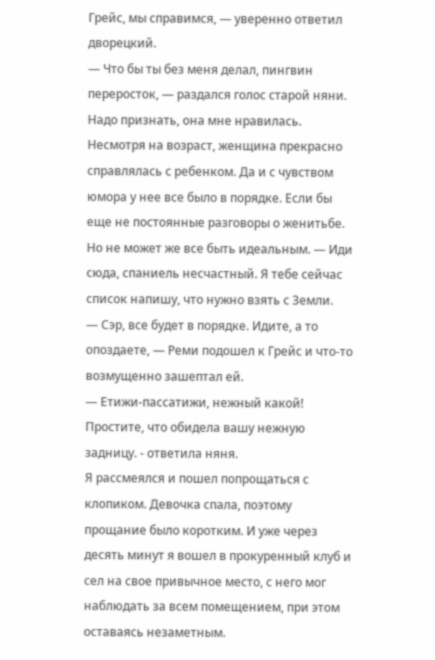Грейс, мы справимся, — уверенно ответил дворецкий.
— Что бы ты без меня делал, пингвин переросток, — раздался голос старой няни. Надо признать, она мне нравилась. Несмотря на возраст, женщина прекрасно справлялась с ребенком. Да и с чувством юмора у нее все было в порядке. Если бы еще не постоянные разговоры о женитьбе. Но не может же все быть идеальным. — Иди сюда, спаниель несчастный. Я тебе сейчас список напишу, что нужно взять с Земли.
— Сэр, все будет в порядке. Идите, а то опоздаете, — Реми подошел к Грейс и что-то возмущенно зашептал ей.
— Етижи-пассатижи, нежный какой! Простите, что обидела вашу нежную задницу. - ответила няня.
Я рассмеялся и пошел попрощаться с клопиком. Девочка спала, поэтому прощание было коротким. И уже через десять минут я вошел в прокуренный клуб и сел на свое привычное место, с него мог наблюдать за всем помещением, при этом оставаясь незаметным.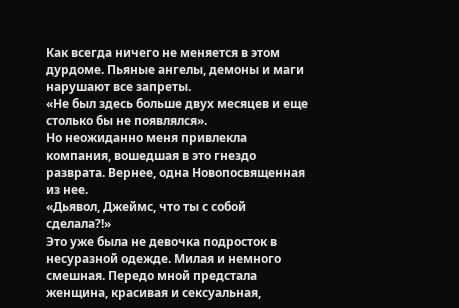Как всегда ничего не меняется в этом дурдоме. Пьяные ангелы, демоны и маги нарушают все запреты.
«Не был здесь больше двух месяцев и еще столько бы не появлялся».
Но неожиданно меня привлекла компания, вошедшая в это гнездо разврата. Вернее, одна Новопосвященная из нее.
«Дьявол, Джеймс, что ты с собой сделала?!»
Это уже была не девочка подросток в несуразной одежде. Милая и немного смешная. Передо мной предстала женщина, красивая и сексуальная,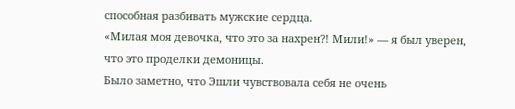способная разбивать мужские сердца.
«Милая моя девочка, что это за нахрен?! Мили!» — я был уверен, что это проделки демоницы.
Было заметно, что Эшли чувствовала себя не очень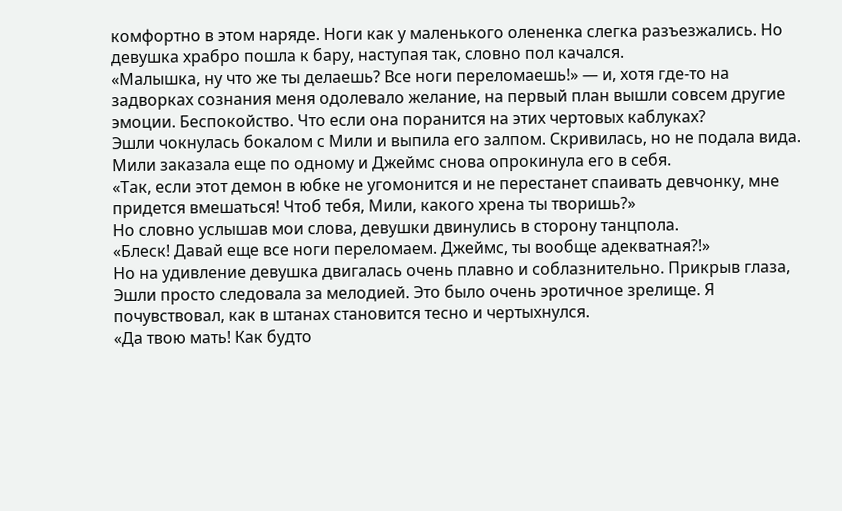комфортно в этом наряде. Ноги как у маленького олененка слегка разъезжались. Но девушка храбро пошла к бару, наступая так, словно пол качался.
«Малышка, ну что же ты делаешь? Все ноги переломаешь!» — и, хотя где-то на задворках сознания меня одолевало желание, на первый план вышли совсем другие эмоции. Беспокойство. Что если она поранится на этих чертовых каблуках?
Эшли чокнулась бокалом с Мили и выпила его залпом. Скривилась, но не подала вида. Мили заказала еще по одному и Джеймс снова опрокинула его в себя.
«Так, если этот демон в юбке не угомонится и не перестанет спаивать девчонку, мне придется вмешаться! Чтоб тебя, Мили, какого хрена ты творишь?»
Но словно услышав мои слова, девушки двинулись в сторону танцпола.
«Блеск! Давай еще все ноги переломаем. Джеймс, ты вообще адекватная?!»
Но на удивление девушка двигалась очень плавно и соблазнительно. Прикрыв глаза, Эшли просто следовала за мелодией. Это было очень эротичное зрелище. Я почувствовал, как в штанах становится тесно и чертыхнулся.
«Да твою мать! Как будто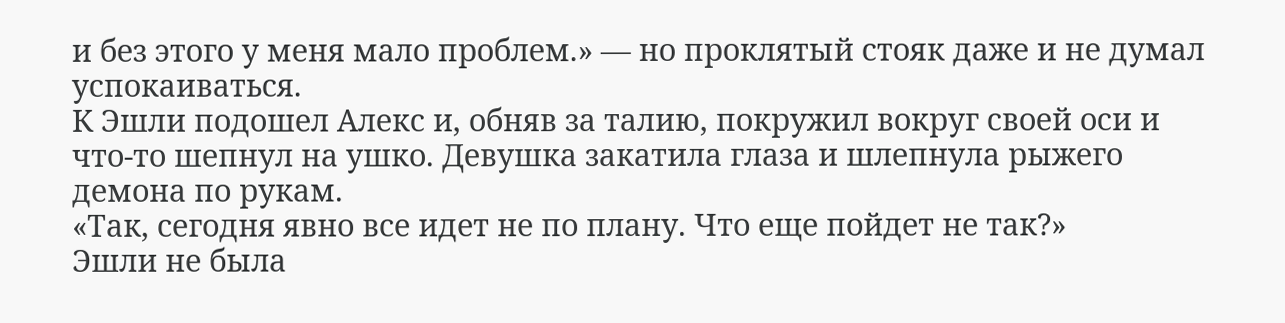и без этого у меня мало проблем.» — но проклятый стояк даже и не думал успокаиваться.
К Эшли подошел Алекс и, обняв за талию, покружил вокруг своей оси и что-то шепнул на ушко. Девушка закатила глаза и шлепнула рыжего демона по рукам.
«Так, сегодня явно все идет не по плану. Что еще пойдет не так?»
Эшли не была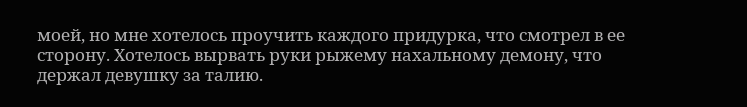моей, но мне хотелось проучить каждого придурка, что смотрел в ее сторону. Хотелось вырвать руки рыжему нахальному демону, что держал девушку за талию.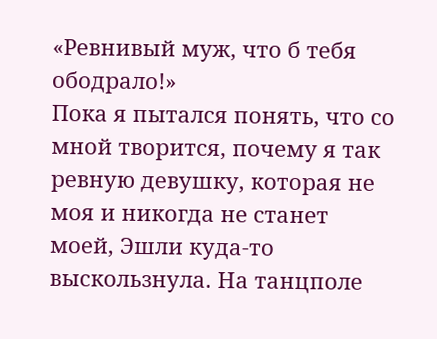«Ревнивый муж, что б тебя ободрало!»
Пока я пытался понять, что со мной творится, почему я так ревную девушку, которая не моя и никогда не станет моей, Эшли куда-то выскользнула. На танцполе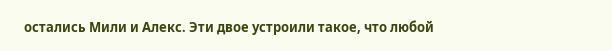остались Мили и Алекс. Эти двое устроили такое, что любой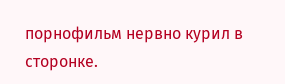порнофильм нервно курил в сторонке.